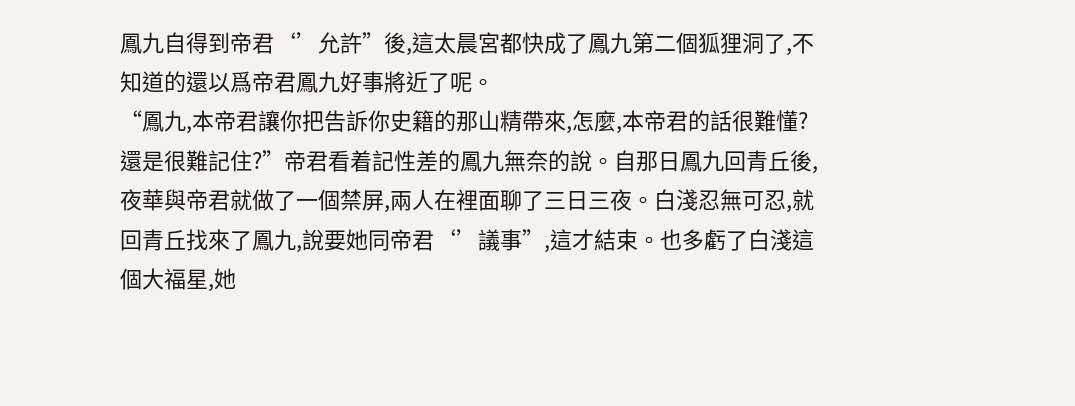鳳九自得到帝君‘’允許”後,這太晨宮都快成了鳳九第二個狐狸洞了,不知道的還以爲帝君鳳九好事將近了呢。
“鳳九,本帝君讓你把告訴你史籍的那山精帶來,怎麼,本帝君的話很難懂?還是很難記住?”帝君看着記性差的鳳九無奈的說。自那日鳳九回青丘後,夜華與帝君就做了一個禁屏,兩人在裡面聊了三日三夜。白淺忍無可忍,就回青丘找來了鳳九,說要她同帝君‘’議事”,這才結束。也多虧了白淺這個大福星,她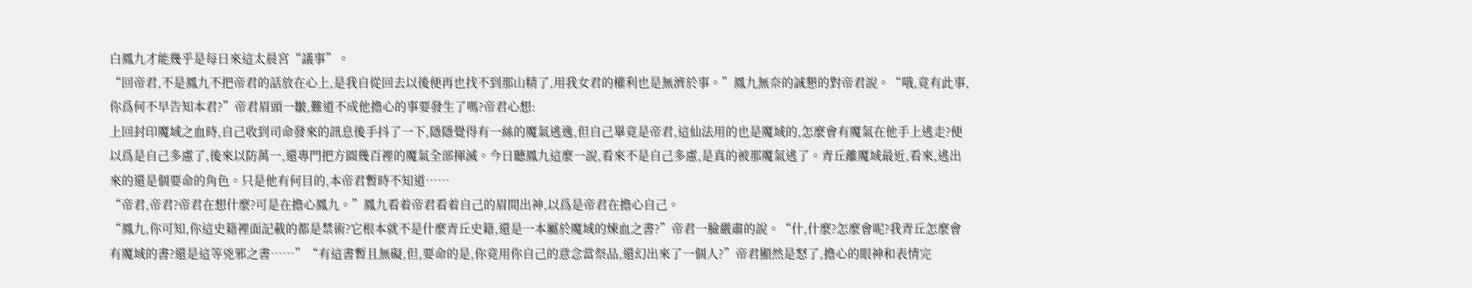白鳳九才能幾乎是每日來這太晨宮“議事”。
“回帝君,不是鳳九不把帝君的話放在心上,是我自從回去以後便再也找不到那山精了,用我女君的權利也是無濟於事。”鳳九無奈的誠懇的對帝君說。“哦,竟有此事,你爲何不早告知本君?”帝君眉頭一皺,難道不成他擔心的事要發生了嗎?帝君心想:
上回封印魔域之血時,自己收到司命發來的訊息後手抖了一下,隱隱覺得有一絲的魔氣逃逸,但自己畢竟是帝君,這仙法用的也是魔域的,怎麼會有魔氣在他手上逃走?便以爲是自己多慮了,後來以防萬一,還專門把方圓幾百裡的魔氣全部揮滅。今日聽鳳九這麼一說,看來不是自己多慮,是真的被那魔氣逃了。青丘離魔域最近,看來,逃出來的還是個要命的角色。只是他有何目的,本帝君暫時不知道……
“帝君,帝君?帝君在想什麼?可是在擔心鳳九。”鳳九看着帝君看着自己的眉間出神,以爲是帝君在擔心自己。
“鳳九,你可知,你這史籍裡面記載的都是禁術?它根本就不是什麼青丘史籍,還是一本屬於魔域的煉血之書?”帝君一臉嚴肅的說。“什,什麼?怎麼會呢?我青丘怎麼會有魔域的書?還是這等兇邪之書……”“有這書暫且無礙,但,要命的是,你竟用你自己的意念當祭品,還幻出來了一個人?”帝君顯然是怒了,擔心的眼神和表情完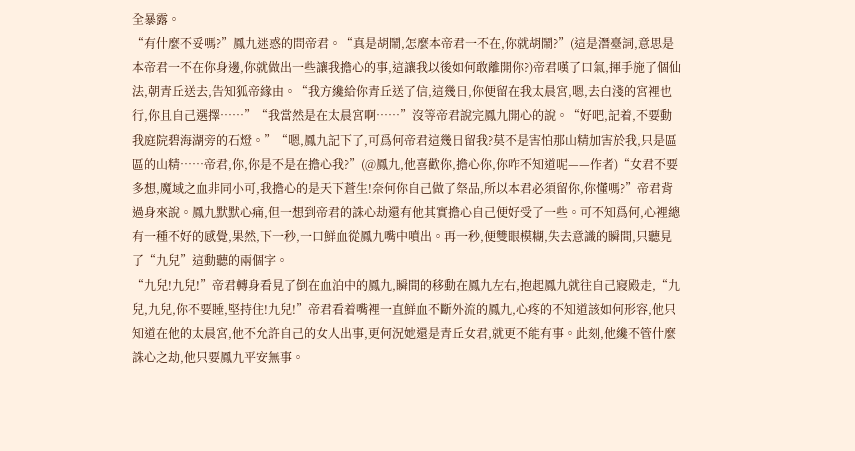全暴露。
“有什麼不妥嗎?”鳳九迷惑的問帝君。“真是胡鬧,怎麼本帝君一不在,你就胡鬧?”(這是潛臺詞,意思是本帝君一不在你身邊,你就做出一些讓我擔心的事,這讓我以後如何敢離開你?)帝君嘆了口氣,揮手施了個仙法,朝青丘送去,告知狐帝緣由。“我方纔給你青丘送了信,這幾日,你便留在我太晨宮,嗯,去白淺的宮裡也行,你且自己選擇……”“我當然是在太晨宮啊……”沒等帝君說完鳳九開心的說。“好吧,記着,不要動我庭院碧海湖旁的石燈。”“嗯,鳳九記下了,可爲何帝君這幾日留我?莫不是害怕那山精加害於我,只是區區的山精……帝君,你,你是不是在擔心我?”(@鳳九,他喜歡你,擔心你,你咋不知道呢——作者)“女君不要多想,魔域之血非同小可,我擔心的是天下蒼生!奈何你自己做了祭品,所以本君必須留你,你懂嗎?”帝君背過身來說。鳳九默默心痛,但一想到帝君的誅心劫還有他其實擔心自己便好受了一些。可不知爲何,心裡總有一種不好的感覺,果然,下一秒,一口鮮血從鳳九嘴中噴出。再一秒,便雙眼模糊,失去意識的瞬間,只聽見了“九兒”這動聽的兩個字。
“九兒!九兒!”帝君轉身看見了倒在血泊中的鳳九,瞬間的移動在鳳九左右,抱起鳳九就往自己寢殿走,“九兒,九兒,你不要睡,堅持住!九兒!”帝君看着嘴裡一直鮮血不斷外流的鳳九,心疼的不知道該如何形容,他只知道在他的太晨宮,他不允許自己的女人出事,更何況她還是青丘女君,就更不能有事。此刻,他纔不管什麼誅心之劫,他只要鳳九平安無事。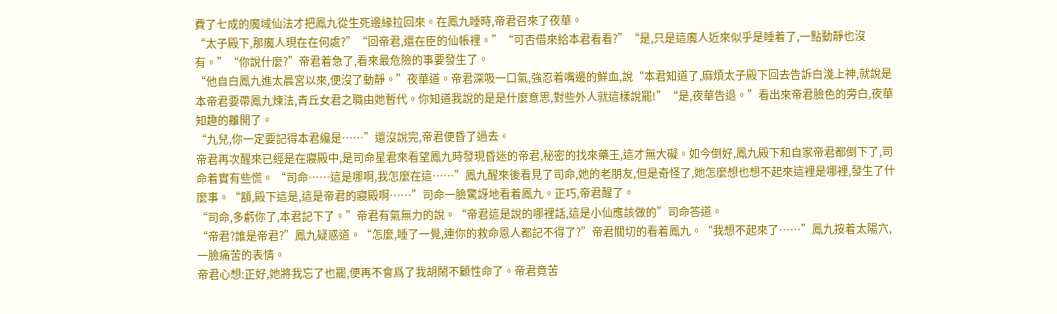費了七成的魔域仙法才把鳳九從生死邊緣拉回來。在鳳九睡時,帝君召來了夜華。
“太子殿下,那魔人現在在何處?”“回帝君,還在臣的仙帳裡。”“可否借來給本君看看?”“是,只是這魔人近來似乎是睡着了,一點動靜也沒有。”“你說什麼?”帝君着急了,看來最危險的事要發生了。
“他自白鳳九進太晨宮以來,便沒了動靜。”夜華道。帝君深吸一口氣,強忍着嘴邊的鮮血,說“本君知道了,麻煩太子殿下回去告訴白淺上神,就說是本帝君要帶鳳九煉法,青丘女君之職由她暫代。你知道我說的是是什麼意思,對些外人就這樣說罷!”“是,夜華告退。”看出來帝君臉色的旁白,夜華知趣的離開了。
“九兒,你一定要記得本君纔是……”還沒說完,帝君便昏了過去。
帝君再次醒來已經是在寢殿中,是司命星君來看望鳳九時發現昏迷的帝君,秘密的找來藥王,這才無大礙。如今倒好,鳳九殿下和自家帝君都倒下了,司命着實有些慌。 “司命……這是哪啊,我怎麼在這……”鳳九醒來後看見了司命,她的老朋友,但是奇怪了,她怎麼想也想不起來這裡是哪裡,發生了什麼事。“額,殿下這是,這是帝君的寢殿啊……”司命一臉驚訝地看着鳳九。正巧,帝君醒了。
“司命,多虧你了,本君記下了。”帝君有氣無力的說。“帝君這是說的哪裡話,這是小仙應該做的”司命答道。
“帝君?誰是帝君?”鳳九疑惑道。“怎麼,睡了一覺,連你的救命恩人都記不得了?”帝君關切的看着鳳九。“我想不起來了……”鳳九按着太陽穴,一臉痛苦的表情。
帝君心想:正好,她將我忘了也罷,便再不會爲了我胡鬧不顧性命了。帝君竟苦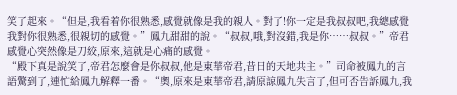笑了起來。“但是,我看着你很熟悉,感覺就像是我的親人。對了!你一定是我叔叔吧,我總感覺我對你很熟悉,很親切的感覺。”鳳九甜甜的說。“叔叔,哦,對沒錯,我是你……叔叔。”帝君感覺心突然像是刀絞,原來,這就是心痛的感覺。
“殿下真是說笑了,帝君怎麼會是你叔叔,他是東華帝君,昔日的天地共主。”司命被鳳九的言語驚到了,連忙給鳳九解釋一番。“奧,原來是東華帝君,請原諒鳳九失言了,但可否告訴鳳九,我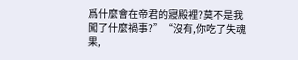爲什麼會在帝君的寢殿裡?莫不是我闖了什麼禍事?”“沒有,你吃了失魂果,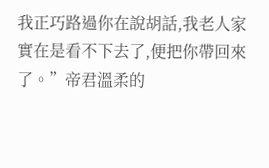我正巧路過你在說胡話,我老人家實在是看不下去了,便把你帶回來了。”帝君溫柔的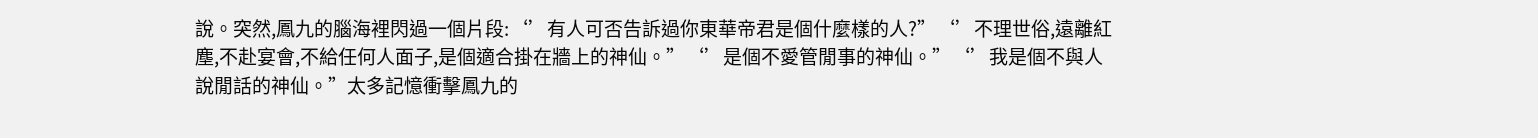說。突然,鳳九的腦海裡閃過一個片段:‘’有人可否告訴過你東華帝君是個什麼樣的人?”‘’不理世俗,遠離紅塵,不赴宴會,不給任何人面子,是個適合掛在牆上的神仙。”‘’是個不愛管閒事的神仙。”‘’我是個不與人說閒話的神仙。”太多記憶衝擊鳳九的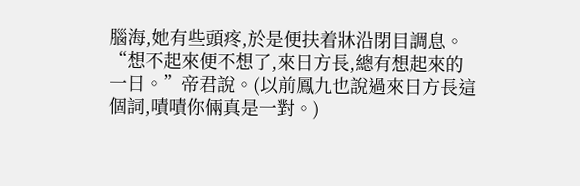腦海,她有些頭疼,於是便扶着牀沿閉目調息。
“想不起來便不想了,來日方長,總有想起來的一日。”帝君說。(以前鳳九也說過來日方長這個詞,嘖嘖你倆真是一對。)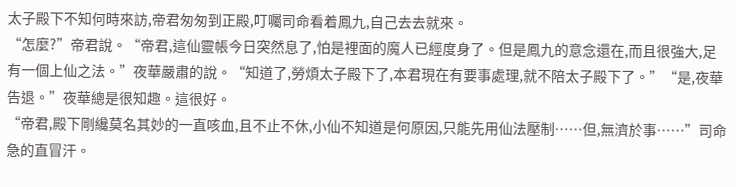太子殿下不知何時來訪,帝君匆匆到正殿,叮囑司命看着鳳九,自己去去就來。
“怎麼?”帝君說。“帝君,這仙靈帳今日突然息了,怕是裡面的魔人已經度身了。但是鳳九的意念還在,而且很強大,足有一個上仙之法。”夜華嚴肅的說。“知道了,勞煩太子殿下了,本君現在有要事處理,就不陪太子殿下了。”“是,夜華告退。”夜華總是很知趣。這很好。
“帝君,殿下剛纔莫名其妙的一直咳血,且不止不休,小仙不知道是何原因,只能先用仙法壓制……但,無濟於事……”司命急的直冒汗。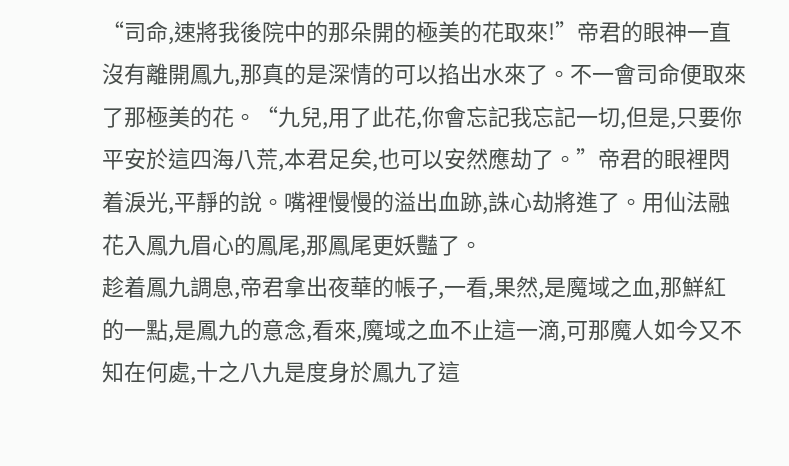“司命,速將我後院中的那朵開的極美的花取來!”帝君的眼神一直沒有離開鳳九,那真的是深情的可以掐出水來了。不一會司命便取來了那極美的花。“九兒,用了此花,你會忘記我忘記一切,但是,只要你平安於這四海八荒,本君足矣,也可以安然應劫了。”帝君的眼裡閃着淚光,平靜的說。嘴裡慢慢的溢出血跡,誅心劫將進了。用仙法融花入鳳九眉心的鳳尾,那鳳尾更妖豔了。
趁着鳳九調息,帝君拿出夜華的帳子,一看,果然,是魔域之血,那鮮紅的一點,是鳳九的意念,看來,魔域之血不止這一滴,可那魔人如今又不知在何處,十之八九是度身於鳳九了這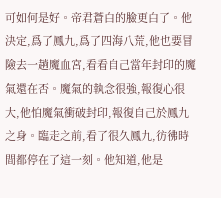可如何是好。帝君蒼白的臉更白了。他決定,爲了鳳九,爲了四海八荒,他也要冒險去一趟魔血宮,看看自己當年封印的魔氣還在否。魔氣的執念很強,報復心很大,他怕魔氣衝破封印,報復自己於鳳九之身。臨走之前,看了很久鳳九,彷彿時間都停在了這一刻。他知道,他是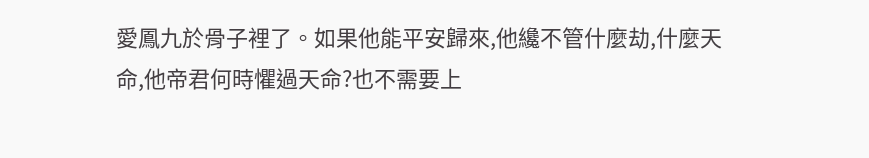愛鳳九於骨子裡了。如果他能平安歸來,他纔不管什麼劫,什麼天命,他帝君何時懼過天命?也不需要上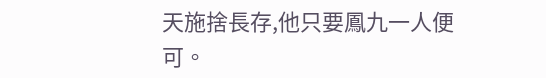天施捨長存,他只要鳳九一人便可。